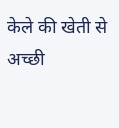केले की खेती से अच्छी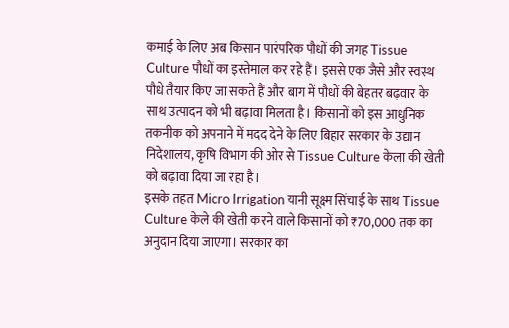कमाई के लिए अब किसान पारंपरिक पौधों की जगह Tissue Culture पौधों का इस्तेमाल कर रहे हैं। इससे एक जैसे और स्वस्थ पौधे तैयार किए जा सकते हैं और बाग में पौधों की बेहतर बढ़वार के साथ उत्पादन को भी बढ़ावा मिलता है। किसानों को इस आधुनिक तकनीक को अपनाने में मदद देने के लिए बिहार सरकार के उद्यान निदेशालय, कृषि विभाग की ओर से Tissue Culture केला की खेती को बढ़ावा दिया जा रहा है।
इसके तहत Micro Irrigation यानी सूक्ष्म सिंचाई के साथ Tissue Culture केले की खेती करने वाले किसानों को ₹70,000 तक का अनुदान दिया जाएगा। सरकार का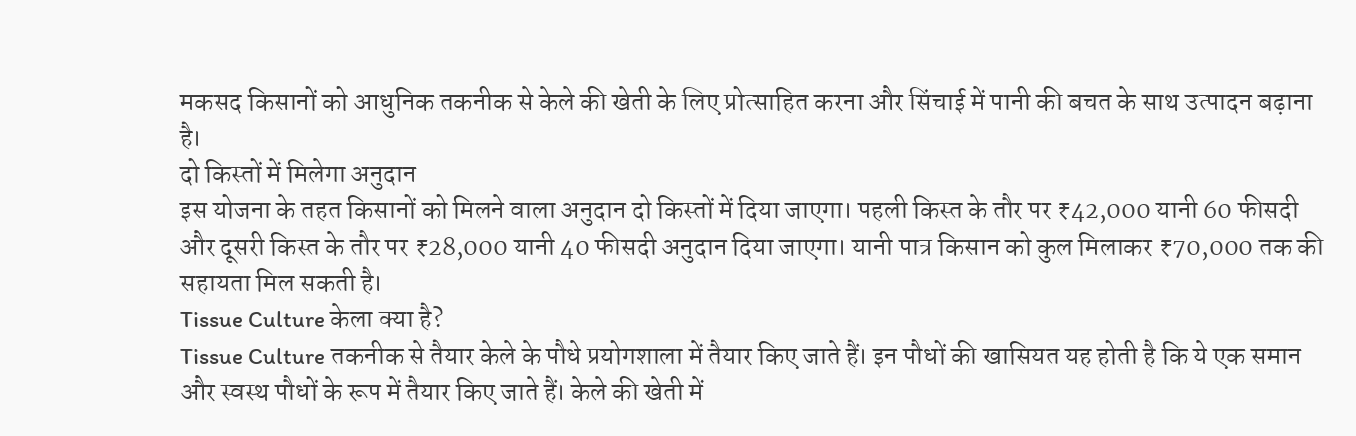मकसद किसानों को आधुनिक तकनीक से केले की खेती के लिए प्रोत्साहित करना और सिंचाई में पानी की बचत के साथ उत्पादन बढ़ाना है।
दो किस्तों में मिलेगा अनुदान
इस योजना के तहत किसानों को मिलने वाला अनुदान दो किस्तों में दिया जाएगा। पहली किस्त के तौर पर ₹42,000 यानी 60 फीसदी और दूसरी किस्त के तौर पर ₹28,000 यानी 40 फीसदी अनुदान दिया जाएगा। यानी पात्र किसान को कुल मिलाकर ₹70,000 तक की सहायता मिल सकती है।
Tissue Culture केला क्या है?
Tissue Culture तकनीक से तैयार केले के पौधे प्रयोगशाला में तैयार किए जाते हैं। इन पौधों की खासियत यह होती है कि ये एक समान और स्वस्थ पौधों के रूप में तैयार किए जाते हैं। केले की खेती में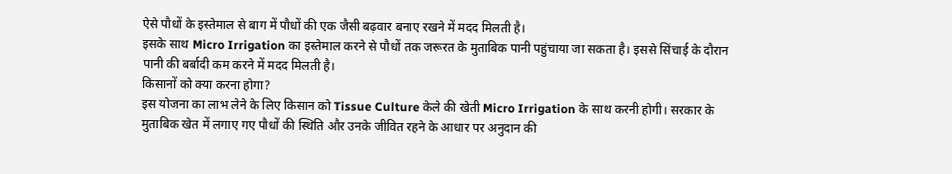ऐसे पौधों के इस्तेमाल से बाग में पौधों की एक जैसी बढ़वार बनाए रखने में मदद मिलती है।
इसके साथ Micro Irrigation का इस्तेमाल करने से पौधों तक जरूरत के मुताबिक पानी पहुंचाया जा सकता है। इससे सिंचाई के दौरान पानी की बर्बादी कम करने में मदद मिलती है।
किसानों को क्या करना होगा?
इस योजना का लाभ लेने के लिए किसान को Tissue Culture केले की खेती Micro Irrigation के साथ करनी होगी। सरकार के मुताबिक खेत में लगाए गए पौधों की स्थिति और उनके जीवित रहने के आधार पर अनुदान की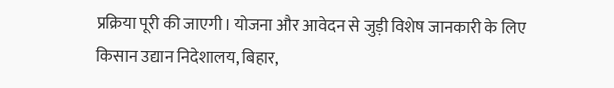प्रक्रिया पूरी की जाएगी। योजना और आवेदन से जुड़ी विशेष जानकारी के लिए किसान उद्यान निदेशालय, बिहार,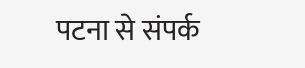पटना से संपर्क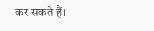कर सकते हैं।